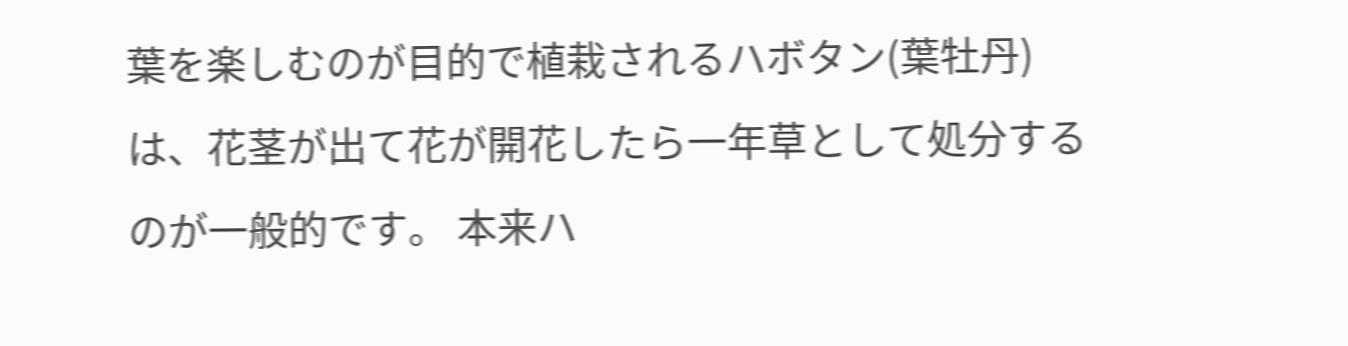葉を楽しむのが目的で植栽されるハボタン(葉牡丹)は、花茎が出て花が開花したら一年草として処分するのが一般的です。 本来ハ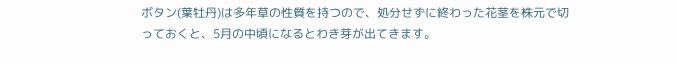ボタン(葉牡丹)は多年草の性質を持つので、処分せずに終わった花茎を株元で切っておくと、5月の中頃になるとわき芽が出てきます。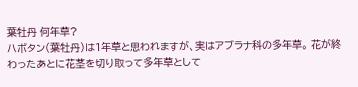葉牡丹 何年草?
ハボタン(葉牡丹)は1年草と思われますが、実はアブラナ科の多年草。 花が終わったあとに花茎を切り取って多年草として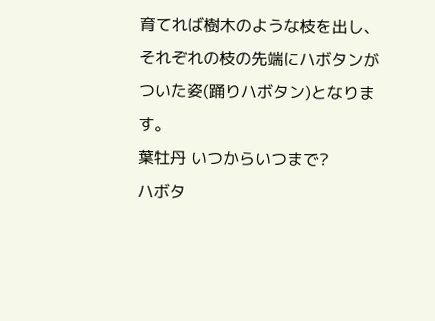育てれば樹木のような枝を出し、それぞれの枝の先端にハボタンがついた姿(踊りハボタン)となります。
葉牡丹 いつからいつまで?
ハボタ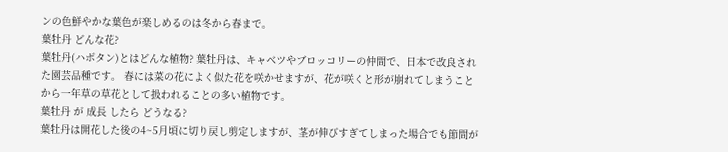ンの色鮮やかな葉色が楽しめるのは冬から春まで。
葉牡丹 どんな花?
葉牡丹(ハボタン)とはどんな植物? 葉牡丹は、キャベツやブロッコリーの仲間で、日本で改良された園芸品種です。 春には菜の花によく似た花を咲かせますが、花が咲くと形が崩れてしまうことから一年草の草花として扱われることの多い植物です。
葉牡丹 が 成長 したら どうなる?
葉牡丹は開花した後の4~5月頃に切り戻し剪定しますが、茎が伸びすぎてしまった場合でも節間が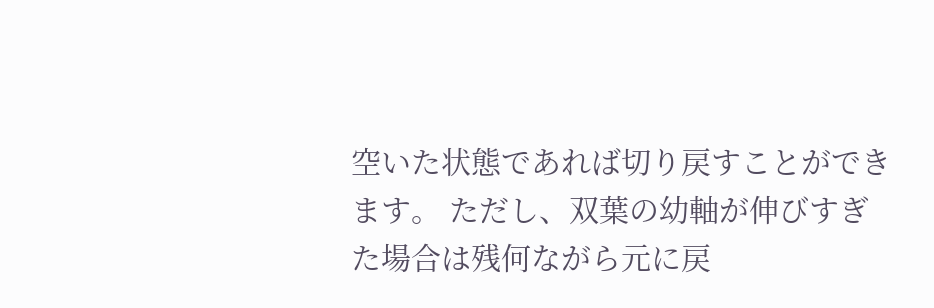空いた状態であれば切り戻すことができます。 ただし、双葉の幼軸が伸びすぎた場合は残何ながら元に戻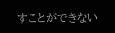すことができない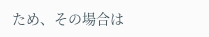ため、その場合は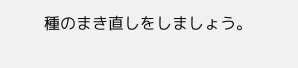種のまき直しをしましょう。